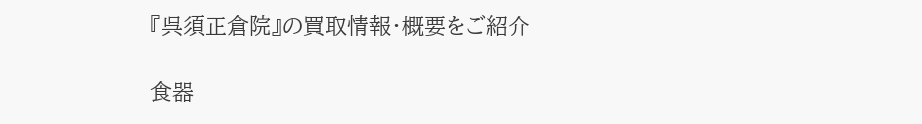『呉須正倉院』の買取情報・概要をご紹介

食器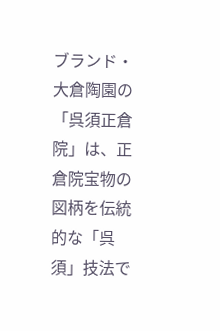ブランド・大倉陶園の「呉須正倉院」は、正倉院宝物の図柄を伝統的な「呉須」技法で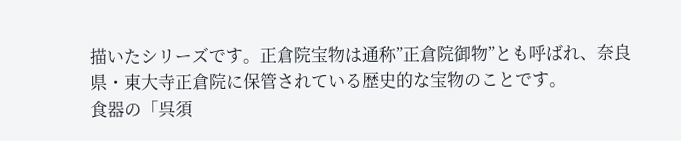描いたシリーズです。正倉院宝物は通称”正倉院御物”とも呼ばれ、奈良県・東大寺正倉院に保管されている歴史的な宝物のことです。
食器の「呉須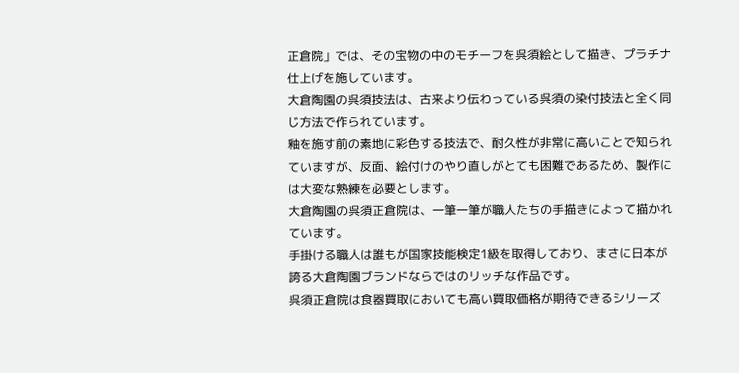正倉院」では、その宝物の中のモチーフを呉須絵として描き、プラチナ仕上げを施しています。
大倉陶園の呉須技法は、古来より伝わっている呉須の染付技法と全く同じ方法で作られています。
釉を施す前の素地に彩色する技法で、耐久性が非常に高いことで知られていますが、反面、絵付けのやり直しがとても困難であるため、製作には大変な熟練を必要とします。
大倉陶園の呉須正倉院は、一筆一筆が職人たちの手描きによって描かれています。
手掛ける職人は誰もが国家技能検定1級を取得しており、まさに日本が誇る大倉陶園ブランドならではのリッチな作品です。
呉須正倉院は食器買取においても高い買取価格が期待できるシリーズ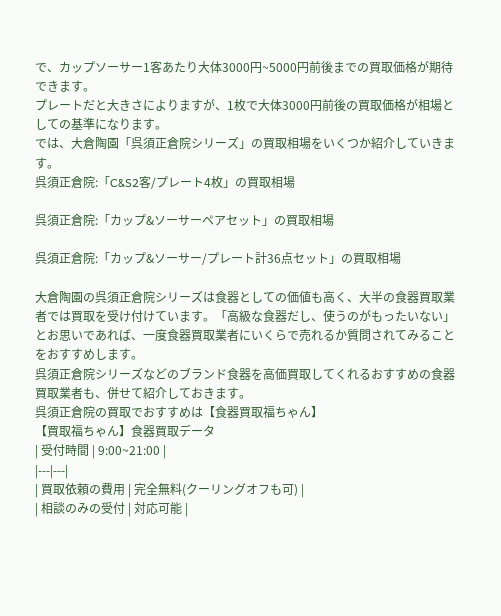で、カップソーサー1客あたり大体3000円~5000円前後までの買取価格が期待できます。
プレートだと大きさによりますが、1枚で大体3000円前後の買取価格が相場としての基準になります。
では、大倉陶園「呉須正倉院シリーズ」の買取相場をいくつか紹介していきます。
呉須正倉院:「C&S2客/プレート4枚」の買取相場

呉須正倉院:「カップ&ソーサーペアセット」の買取相場

呉須正倉院:「カップ&ソーサー/プレート計36点セット」の買取相場

大倉陶園の呉須正倉院シリーズは食器としての価値も高く、大半の食器買取業者では買取を受け付けています。「高級な食器だし、使うのがもったいない」とお思いであれば、一度食器買取業者にいくらで売れるか質問されてみることをおすすめします。
呉須正倉院シリーズなどのブランド食器を高価買取してくれるおすすめの食器買取業者も、併せて紹介しておきます。
呉須正倉院の買取でおすすめは【食器買取福ちゃん】
【買取福ちゃん】食器買取データ
| 受付時間 | 9:00~21:00 |
|---|---|
| 買取依頼の費用 | 完全無料(クーリングオフも可) |
| 相談のみの受付 | 対応可能 |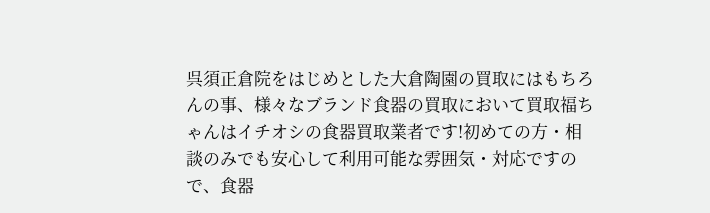呉須正倉院をはじめとした大倉陶園の買取にはもちろんの事、様々なブランド食器の買取において買取福ちゃんはイチオシの食器買取業者です!初めての方・相談のみでも安心して利用可能な雰囲気・対応ですので、食器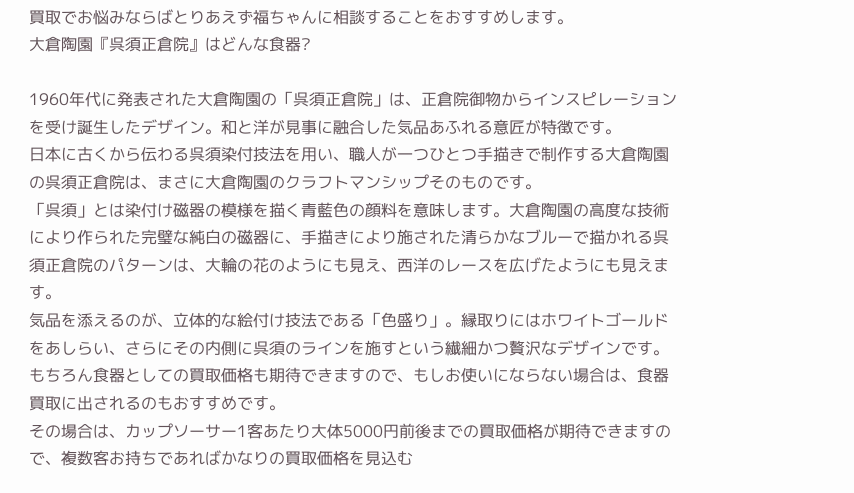買取でお悩みならばとりあえず福ちゃんに相談することをおすすめします。
大倉陶園『呉須正倉院』はどんな食器?

1960年代に発表された大倉陶園の「呉須正倉院」は、正倉院御物からインスピレーションを受け誕生したデザイン。和と洋が見事に融合した気品あふれる意匠が特徴です。
日本に古くから伝わる呉須染付技法を用い、職人が一つひとつ手描きで制作する大倉陶園の呉須正倉院は、まさに大倉陶園のクラフトマンシップそのものです。
「呉須」とは染付け磁器の模様を描く青藍色の顔料を意味します。大倉陶園の高度な技術により作られた完璧な純白の磁器に、手描きにより施された清らかなブルーで描かれる呉須正倉院のパターンは、大輪の花のようにも見え、西洋のレースを広げたようにも見えます。
気品を添えるのが、立体的な絵付け技法である「色盛り」。縁取りにはホワイトゴールドをあしらい、さらにその内側に呉須のラインを施すという繊細かつ贅沢なデザインです。
もちろん食器としての買取価格も期待できますので、もしお使いにならない場合は、食器買取に出されるのもおすすめです。
その場合は、カップソーサー1客あたり大体5000円前後までの買取価格が期待できますので、複数客お持ちであればかなりの買取価格を見込む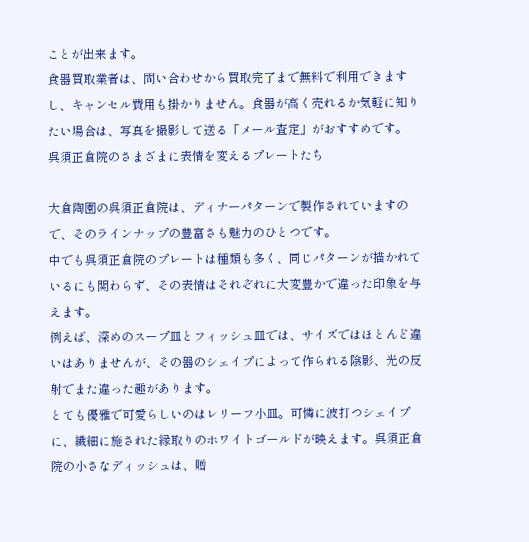ことが出来ます。
食器買取業者は、問い合わせから買取完了まで無料で利用できますし、キャンセル費用も掛かりません。食器が高く売れるか気軽に知りたい場合は、写真を撮影して送る「メール査定」がおすすめです。
呉須正倉院のさまざまに表情を変えるプレートたち

大倉陶園の呉須正倉院は、ディナーパターンで製作されていますので、そのラインナップの豊富さも魅力のひとつです。
中でも呉須正倉院のプレートは種類も多く、同じパターンが描かれているにも関わらず、その表情はそれぞれに大変豊かで違った印象を与えます。
例えば、深めのスープ皿とフィッシュ皿では、サイズではほとんど違いはありませんが、その器のシェイプによって作られる陰影、光の反射でまた違った趣があります。
とても優雅で可愛らしいのはレリーフ小皿。可憐に波打つシェイプに、繊細に施された縁取りのホワイトゴールドが映えます。呉須正倉院の小さなディッシュは、贈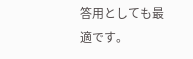答用としても最適です。